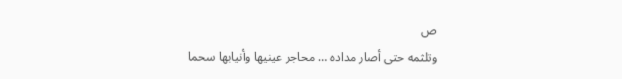ص
وتلثمه حتى أصار مداده … محاجر عينيها وأنيابها سحما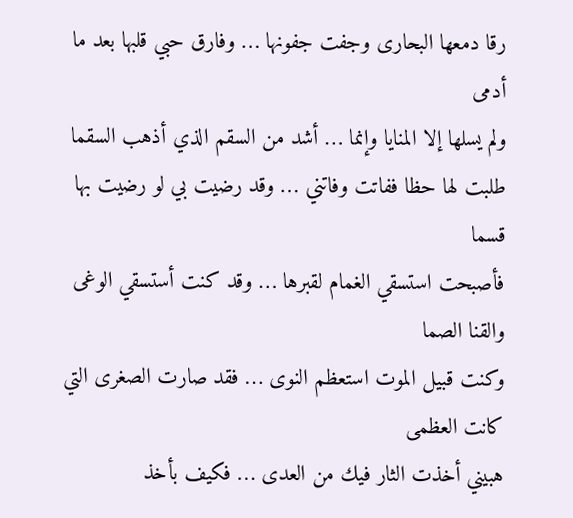رقا دمعها البحارى وجفت جفونها … وفارق حبي قلبها بعد ما أدمى
ولم يسلها إلا المنايا وإنما … أشد من السقم الذي أذهب السقما
طلبت لها حظا ففاتت وفاتني … وقد رضيت بي لو رضيت بها قسما
فأصبحت استسقي الغمام لقبرها … وقد كنت أستسقي الوغى والقنا الصما
وكنت قبيل الموت استعظم النوى … فقد صارت الصغرى التي كانت العظمى
هبيني أخذت الثار فيك من العدى … فكيف بأخذ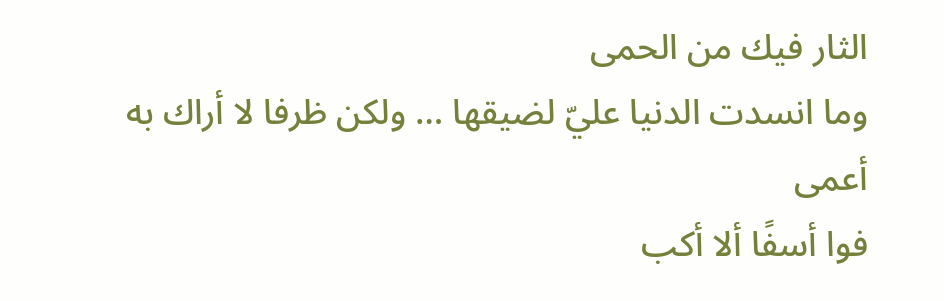الثار فيك من الحمى
وما انسدت الدنيا عليّ لضيقها … ولكن ظرفا لا أراك به أعمى
فوا أسفًا ألا أكب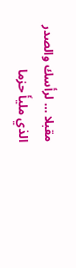مقبلا … لرأسك والصدر الذي مليأَ حزما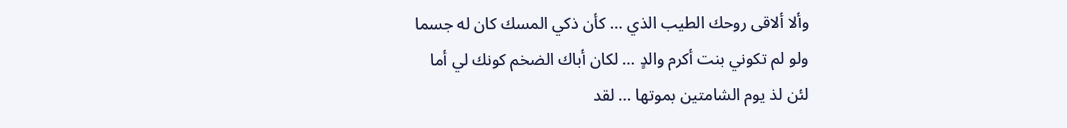وألا ألاقى روحك الطيب الذي … كأن ذكي المسك كان له جسما
ولو لم تكوني بنت أكرم والدٍ … لكان أباك الضخم كونك لي أما
لئن لذ يوم الشامتين بموتها … لقد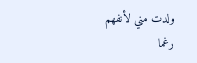ولدت مني لأنفهم رغما